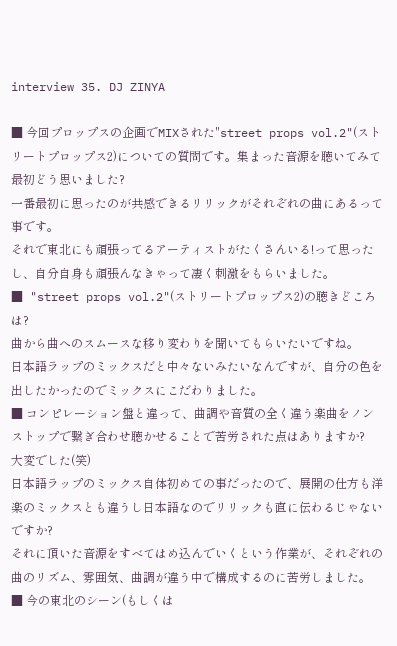interview 35. DJ ZINYA

■ 今回プロップスの企画でMIXされた"street props vol.2"(ストリートプロップス2)についての質問です。集まった音源を聴いてみて最初どう思いました?
一番最初に思ったのが共感できるリリックがそれぞれの曲にあるって事です。
それで東北にも頑張ってるアーティストがたくさんいる!って思ったし、自分自身も頑張んなきゃって凄く刺激をもらいました。
■ "street props vol.2"(ストリートプロップス2)の聴きどころは?
曲から曲へのスムースな移り変わりを聞いてもらいたいですね。
日本語ラップのミックスだと中々ないみたいなんですが、自分の色を出したかったのでミックスにこだわりました。
■ コンピレーション盤と違って、曲調や音質の全く違う楽曲をノンストップで繋ぎ合わせ聴かせることで苦労された点はありますか?
大変でした(笑)
日本語ラップのミックス自体初めての事だったので、展開の仕方も洋楽のミックスとも違うし日本語なのでリリックも直に伝わるじゃないですか?
それに頂いた音源をすべてはめ込んでいくという作業が、それぞれの曲のリズム、雰囲気、曲調が違う中で構成するのに苦労しました。
■ 今の東北のシーン(もしくは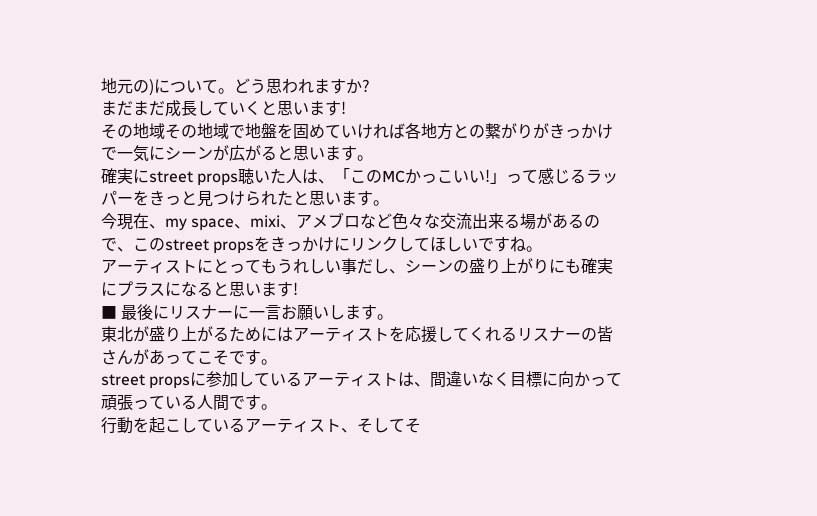地元の)について。どう思われますか?
まだまだ成長していくと思います!
その地域その地域で地盤を固めていければ各地方との繋がりがきっかけで一気にシーンが広がると思います。
確実にstreet props聴いた人は、「このMCかっこいい!」って感じるラッパーをきっと見つけられたと思います。
今現在、my space、mixi、アメブロなど色々な交流出来る場があるので、このstreet propsをきっかけにリンクしてほしいですね。
アーティストにとってもうれしい事だし、シーンの盛り上がりにも確実にプラスになると思います!
■ 最後にリスナーに一言お願いします。
東北が盛り上がるためにはアーティストを応援してくれるリスナーの皆さんがあってこそです。
street propsに参加しているアーティストは、間違いなく目標に向かって頑張っている人間です。
行動を起こしているアーティスト、そしてそ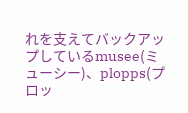れを支えてバックアップしているmusee(ミューシー)、plopps(プロッ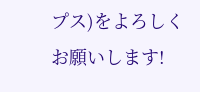プス)をよろしくお願いします!